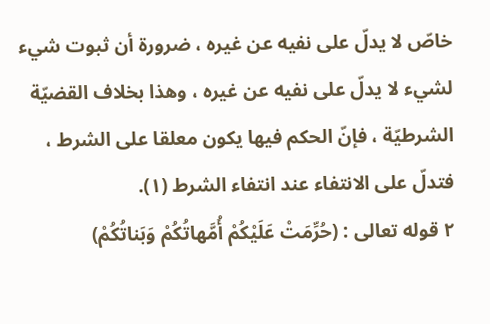خاصّ لا يدلّ على نفيه عن غيره ، ضرورة أن ثبوت شيء لشيء لا يدلّ على نفيه عن غيره ، وهذا بخلاف القضيّة الشرطيّة ، فإنّ الحكم فيها يكون معلقا على الشرط ، فتدلّ على الانتفاء عند انتفاء الشرط (١).
٢ قوله تعالى : (حُرِّمَتْ عَلَيْكُمْ أُمَّهاتُكُمْ وَبَناتُكُمْ)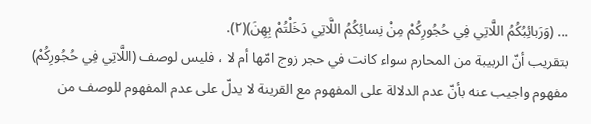... (وَرَبائِبُكُمُ اللَّاتِي فِي حُجُورِكُمْ مِنْ نِسائِكُمُ اللَّاتِي دَخَلْتُمْ بِهِنَ)(٢).
بتقريب أنّ الربيبة من المحارم سواء كانت في حجر زوج امّها أم لا ، فليس لوصف (اللَّاتِي فِي حُجُورِكُمْ) مفهوم واجيب عنه بأنّ عدم الدلالة على المفهوم مع القرينة لا يدلّ على عدم المفهوم للوصف من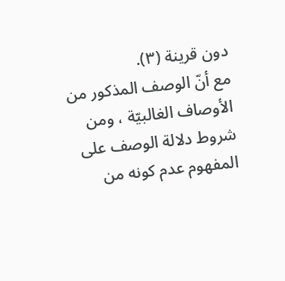دون قرينة (٣).
مع أنّ الوصف المذكور من الأوصاف الغالبيّة ، ومن شروط دلالة الوصف على المفهوم عدم كونه من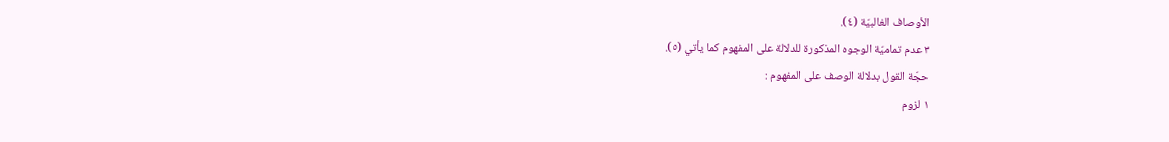الأوصاف الغالبيّة (٤).
٣ عدم تماميّة الوجوه المذكورة للدلالة على المفهوم كما يأتي (٥).
حجّة القول بدلالة الوصف على المفهوم :
١ لزوم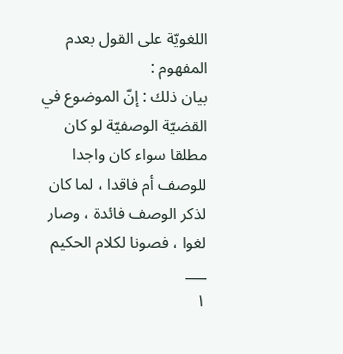اللغويّة على القول بعدم المفهوم :
بيان ذلك : إنّ الموضوع في القضيّة الوصفيّة لو كان مطلقا سواء كان واجدا للوصف أم فاقدا ، لما كان لذكر الوصف فائدة ، وصار لغوا ، فصونا لكلام الحكيم
___
١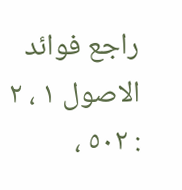راجع فوائد الاصول ١ ، ٢ : ٥٠٢ ،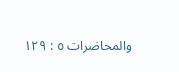والمحاضرات ٥ : ١٢٩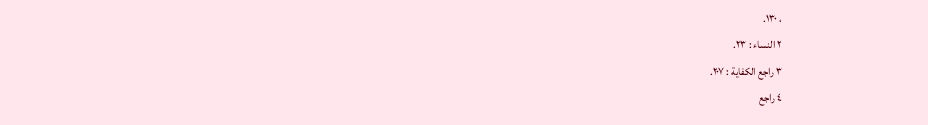، ١٣٠.
٢ النساء : ٢٣.
٣ راجع الكفاية : ٢٠٧.
٤ راجع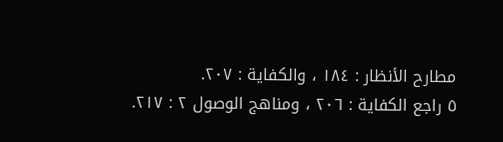مطارح الأنظار : ١٨٤ ، والكفاية : ٢٠٧.
٥ راجع الكفاية : ٢٠٦ ، ومناهج الوصول ٢ : ٢١٧.